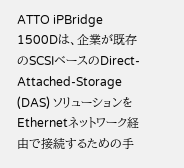ATTO iPBridge 1500Dは、企業が既存のSCSIベースのDirect-Attached-Storage (DAS) ソリューションをEthernetネットワーク経由で接続するための手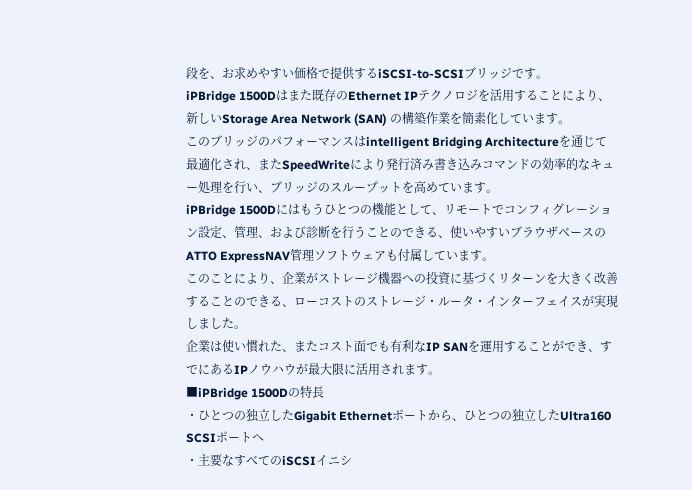段を、お求めやすい価格で提供するiSCSI-to-SCSIブリッジです。
iPBridge 1500Dはまた既存のEthernet IPテクノロジを活用することにより、新しいStorage Area Network (SAN) の構築作業を簡素化しています。
このブリッジのパフォーマンスはintelligent Bridging Architectureを通じて最適化され、またSpeedWriteにより発行済み書き込みコマンドの効率的なキュー処理を行い、ブリッジのスループットを高めています。
iPBridge 1500Dにはもうひとつの機能として、リモートでコンフィグレーション設定、管理、および診断を行うことのできる、使いやすいブラウザベースのATTO ExpressNAV管理ソフトウェアも付属しています。
このことにより、企業がストレージ機器への投資に基づくリターンを大きく改善することのできる、ローコストのストレージ・ルータ・インターフェイスが実現しました。
企業は使い慣れた、またコスト面でも有利なIP SANを運用することができ、すでにあるIPノウハウが最大限に活用されます。
■iPBridge 1500Dの特長
・ひとつの独立したGigabit Ethernetポートから、ひとつの独立したUltra160 SCSIポートへ
・主要なすべてのiSCSIイニシ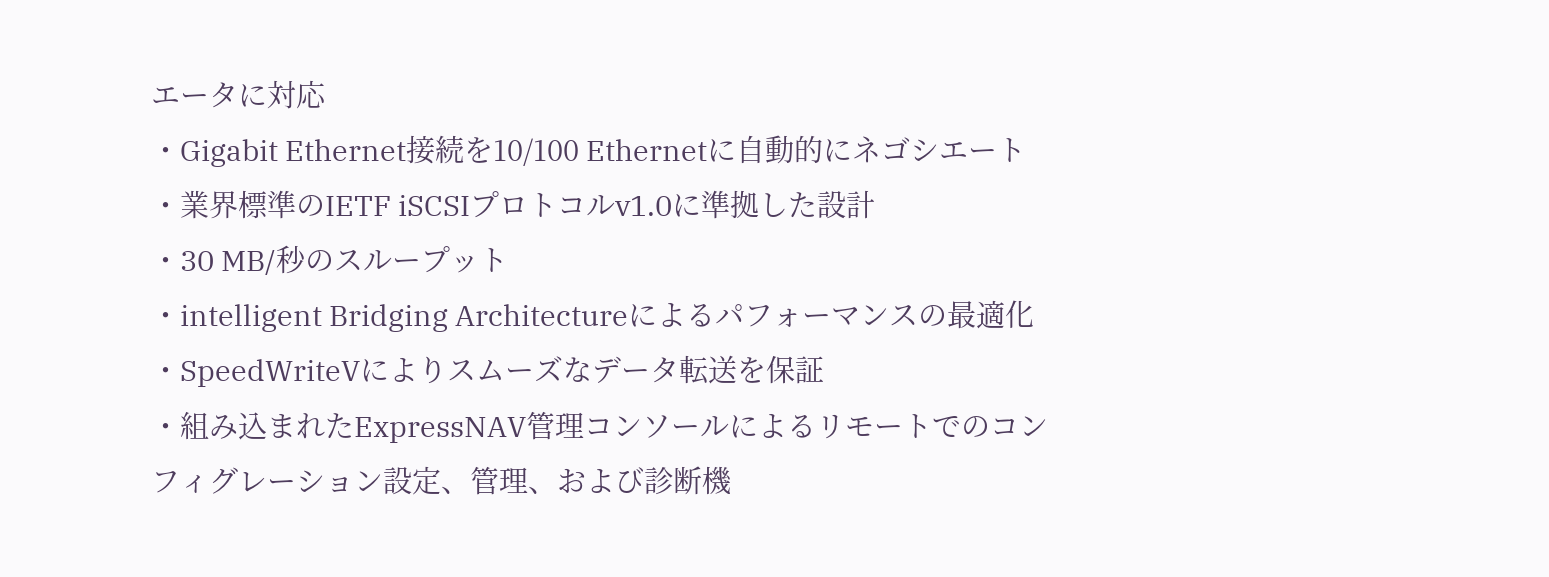エータに対応
・Gigabit Ethernet接続を10/100 Ethernetに自動的にネゴシエート
・業界標準のIETF iSCSIプロトコルv1.0に準拠した設計
・30 MB/秒のスループット
・intelligent Bridging Architectureによるパフォーマンスの最適化
・SpeedWriteVによりスムーズなデータ転送を保証
・組み込まれたExpressNAV管理コンソールによるリモートでのコンフィグレーション設定、管理、および診断機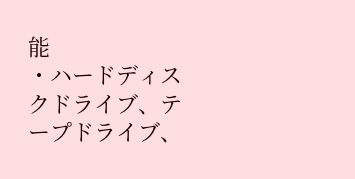能
・ハードディスクドライブ、テープドライブ、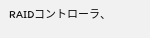RAIDコントローラ、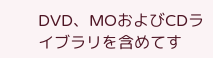DVD、MOおよびCDライブラリを含めてす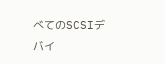べてのSCSIデバイ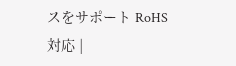スをサポート RoHS対応 |